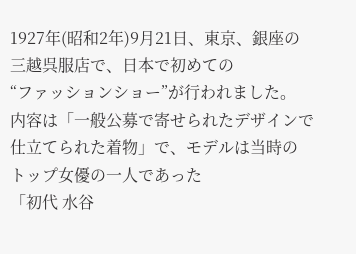1927年(昭和2年)9月21日、東京、銀座の
三越呉服店で、日本で初めての
“ファッションショー”が行われました。
内容は「一般公募で寄せられたデザインで
仕立てられた着物」で、モデルは当時の
トップ女優の一人であった
「初代 水谷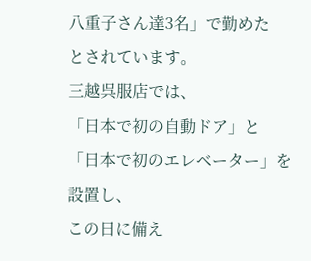八重子さん達3名」で勤めた
とされています。
三越呉服店では、
「日本で初の自動ドア」と
「日本で初のエレベーター」を設置し、
この日に備え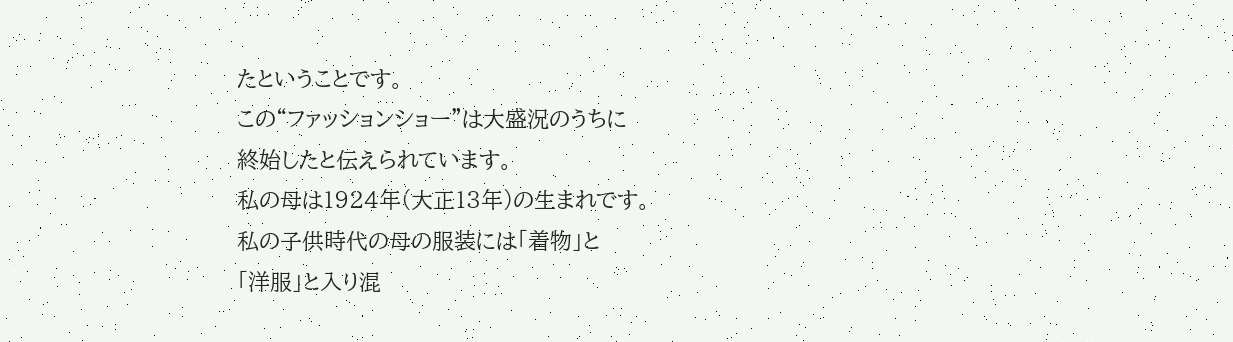たということです。
この“ファッションショー”は大盛況のうちに
終始したと伝えられています。
私の母は1924年(大正13年)の生まれです。
私の子供時代の母の服装には「着物」と
「洋服」と入り混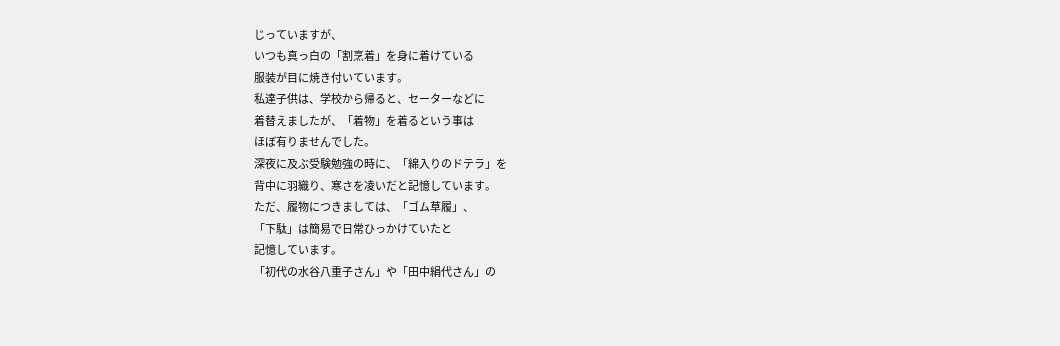じっていますが、
いつも真っ白の「割烹着」を身に着けている
服装が目に焼き付いています。
私達子供は、学校から帰ると、セーターなどに
着替えましたが、「着物」を着るという事は
ほぼ有りませんでした。
深夜に及ぶ受験勉強の時に、「綿入りのドテラ」を
背中に羽織り、寒さを凌いだと記憶しています。
ただ、履物につきましては、「ゴム草履」、
「下駄」は簡易で日常ひっかけていたと
記憶しています。
「初代の水谷八重子さん」や「田中絹代さん」の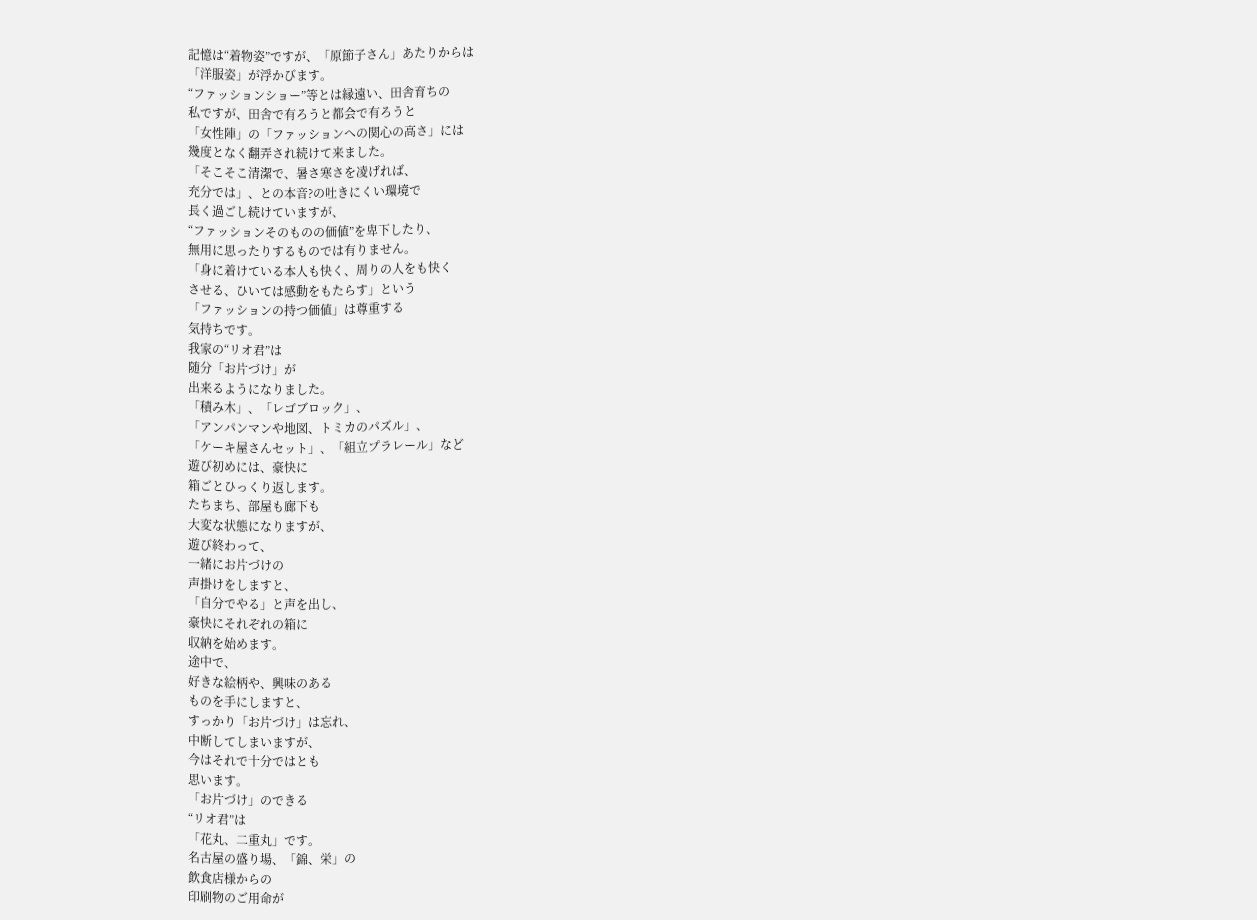記憶は“着物姿”ですが、「原節子さん」あたりからは
「洋服姿」が浮かびます。
“ファッションショー”等とは縁遠い、田舎育ちの
私ですが、田舎で有ろうと都会で有ろうと
「女性陣」の「ファッションへの関心の高さ」には
幾度となく翻弄され続けて来ました。
「そこそこ清潔で、暑さ寒さを凌げれば、
充分では」、との本音?の吐きにくい環境で
長く過ごし続けていますが、
“ファッションそのものの価値”を卑下したり、
無用に思ったりするものでは有りません。
「身に着けている本人も快く、周りの人をも快く
させる、ひいては感動をもたらす」という
「ファッションの持つ価値」は尊重する
気持ちです。
我家の“リオ君”は
随分「お片づけ」が
出来るようになりました。
「積み木」、「レゴブロック」、
「アンパンマンや地図、トミカのパズル」、
「ケーキ屋さんセット」、「組立プラレール」など
遊び初めには、豪快に
箱ごとひっくり返します。
たちまち、部屋も廊下も
大変な状態になりますが、
遊び終わって、
一緒にお片づけの
声掛けをしますと、
「自分でやる」と声を出し、
豪快にそれぞれの箱に
収納を始めます。
途中で、
好きな絵柄や、興味のある
ものを手にしますと、
すっかり「お片づけ」は忘れ、
中断してしまいますが、
今はそれで十分ではとも
思います。
「お片づけ」のできる
“リオ君”は
「花丸、二重丸」です。
名古屋の盛り場、「錦、栄」の
飲食店様からの
印刷物のご用命が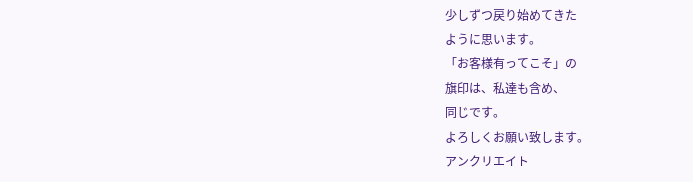少しずつ戻り始めてきた
ように思います。
「お客様有ってこそ」の
旗印は、私達も含め、
同じです。
よろしくお願い致します。
アンクリエイト